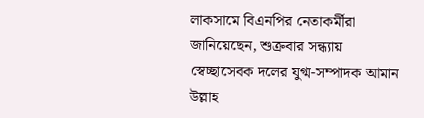লাকসামে বিএনপির নেতাকর্মীরা জানিয়েছেন, শুক্রবার সন্ধ্যায় স্বেচ্ছাসেবক দলের যুগ্ম-সম্পাদক আমান উল্লাহ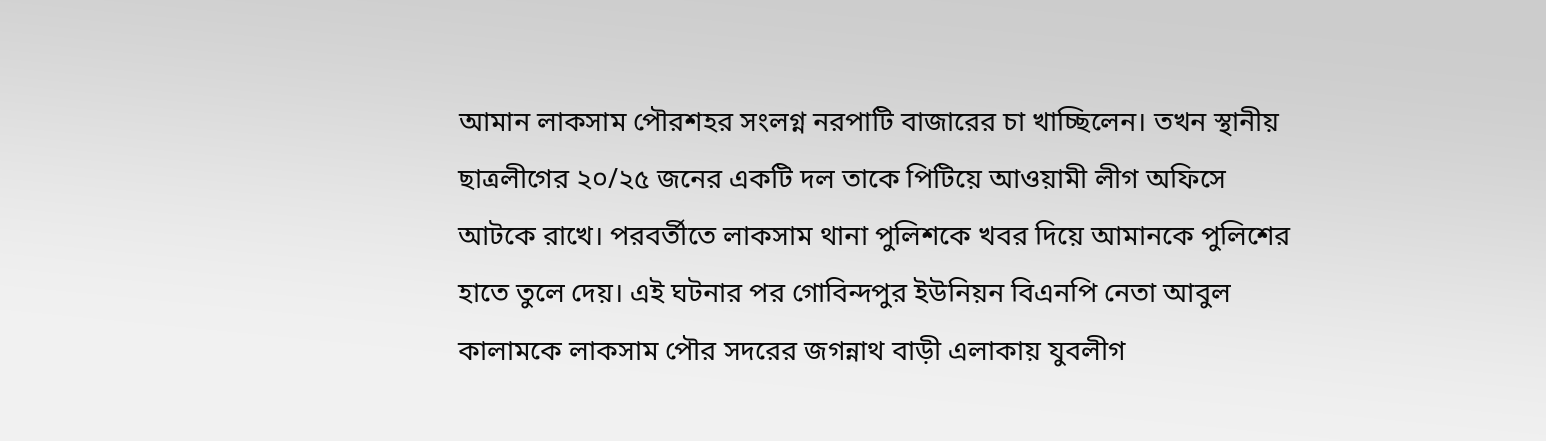আমান লাকসাম পৌরশহর সংলগ্ন নরপাটি বাজারের চা খাচ্ছিলেন। তখন স্থানীয় ছাত্রলীগের ২০/২৫ জনের একটি দল তাকে পিটিয়ে আওয়ামী লীগ অফিসে আটকে রাখে। পরবর্তীতে লাকসাম থানা পুলিশকে খবর দিয়ে আমানকে পুলিশের হাতে তুলে দেয়। এই ঘটনার পর গোবিন্দপুর ইউনিয়ন বিএনপি নেতা আবুল কালামকে লাকসাম পৌর সদরের জগন্নাথ বাড়ী এলাকায় যুবলীগ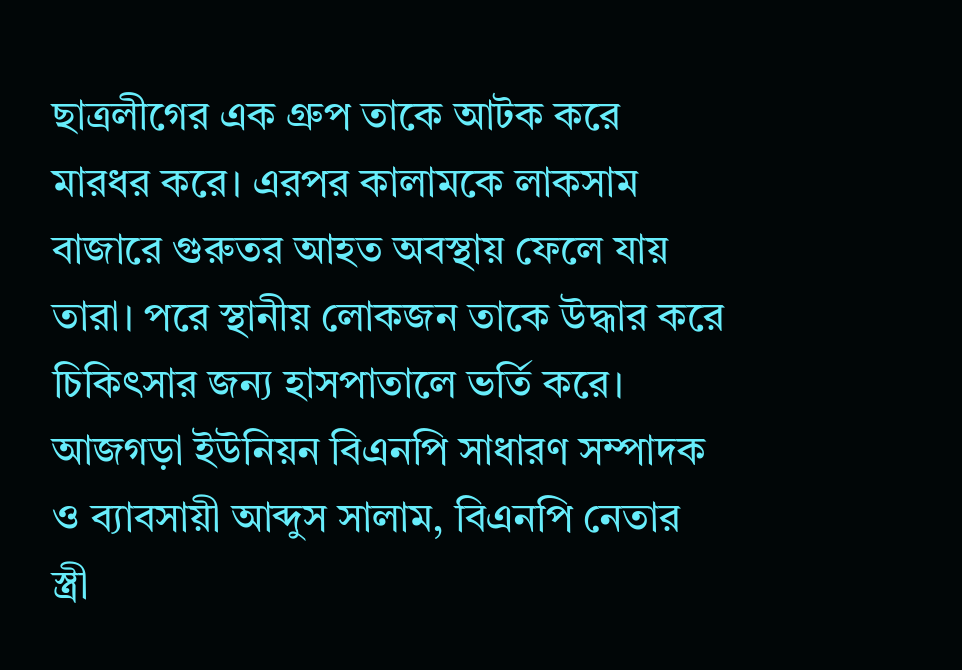ছাত্রলীগের এক গ্রুপ তাকে আটক করে মারধর করে। এরপর কালামকে লাকসাম বাজারে গুরুতর আহত অবস্থায় ফেলে যায় তারা। পরে স্থানীয় লোকজন তাকে উদ্ধার করে চিকিৎসার জন্য হাসপাতালে ভর্তি করে।
আজগড়া ইউনিয়ন বিএনপি সাধারণ সম্পাদক ও ব্যাবসায়ী আব্দুস সালাম, বিএনপি নেতার স্ত্রী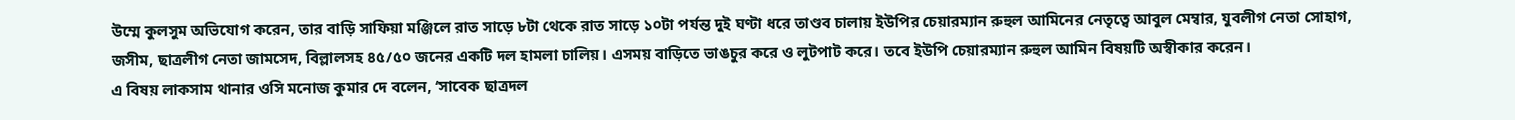উম্মে কুলসুম অভিযোগ করেন, তার বাড়ি সাফিয়া মঞ্জিলে রাত সাড়ে ৮টা থেকে রাত সাড়ে ১০টা পর্যন্ত দুই ঘণ্টা ধরে তাণ্ডব চালায় ইউপির চেয়ারম্যান রুহুল আমিনের নেতৃত্বে আবুল মেম্বার, যুবলীগ নেতা সোহাগ, জসীম, ছাত্রলীগ নেতা জামসেদ, বিল্লালসহ ৪৫/৫০ জনের একটি দল হামলা চালিয়। এসময় বাড়িতে ভাঙচুর করে ও লুটপাট করে। তবে ইউপি চেয়ারম্যান রুহুল আমিন বিষয়টি অস্বীকার করেন।
এ বিষয় লাকসাম থানার ওসি মনোজ কুমার দে বলেন, ‘সাবেক ছাত্রদল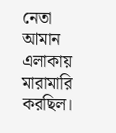নেতা আমান এলাকায় মারামারি করছিল।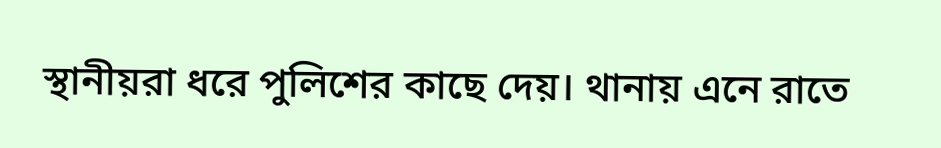স্থানীয়রা ধরে পুলিশের কাছে দেয়। থানায় এনে রাতে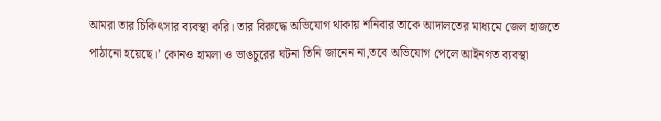আমরা তার চিকিৎসার ব্যবস্থা করি। তার বিরুদ্ধে অভিযোগ থাকায় শনিবার তাকে আদালতের মাধ্যমে জেল হাজতে পাঠানো হয়েছে।’ কোনও হামলা ও ভাঙচুরের ঘটনা তিনি জানেন না,তবে অভিযোগ পেলে আইনগত ব্যবস্থা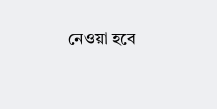নেওয়া হবে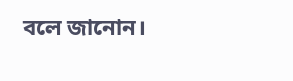বলে জানোন।